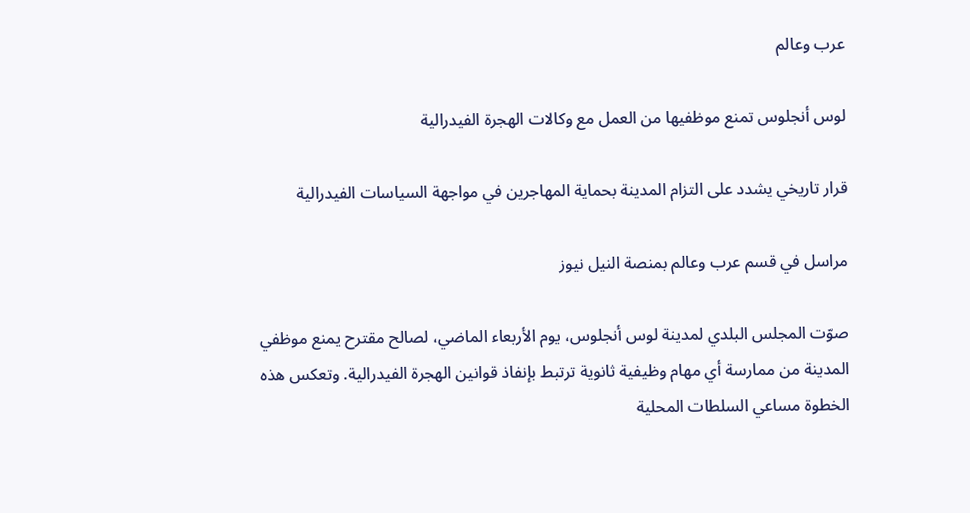عرب وعالم

لوس أنجلوس تمنع موظفيها من العمل مع وكالات الهجرة الفيدرالية

قرار تاريخي يشدد على التزام المدينة بحماية المهاجرين في مواجهة السياسات الفيدرالية

مراسل في قسم عرب وعالم بمنصة النيل نيوز

صوّت المجلس البلدي لمدينة لوس أنجلوس، يوم الأربعاء الماضي، لصالح مقترح يمنع موظفي المدينة من ممارسة أي مهام وظيفية ثانوية ترتبط بإنفاذ قوانين الهجرة الفيدرالية. وتعكس هذه الخطوة مساعي السلطات المحلية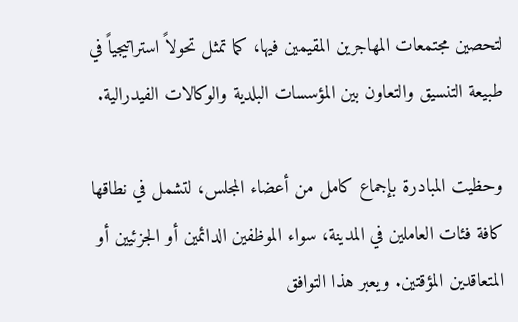لتحصين مجتمعات المهاجرين المقيمين فيها، كما تمثل تحولاً استراتيجياً في طبيعة التنسيق والتعاون بين المؤسسات البلدية والوكالات الفيدرالية.

وحظيت المبادرة بإجماع كامل من أعضاء المجلس، لتشمل في نطاقها كافة فئات العاملين في المدينة، سواء الموظفين الدائمين أو الجزئيين أو المتعاقدين المؤقتين. ويعبر هذا التوافق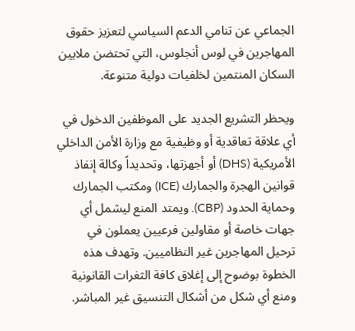الجماعي عن تنامي الدعم السياسي لتعزيز حقوق المهاجرين في لوس أنجلوس، التي تحتضن ملايين السكان المنتمين لخلفيات دولية متنوعة.

ويحظر التشريع الجديد على الموظفين الدخول في أي علاقة تعاقدية أو وظيفية مع وزارة الأمن الداخلي الأمريكية (DHS) أو أجهزتها، وتحديداً وكالة إنفاذ قوانين الهجرة والجمارك (ICE) ومكتب الجمارك وحماية الحدود (CBP). ويمتد المنع ليشمل أي جهات خاصة أو مقاولين فرعيين يعملون في ترحيل المهاجرين غير النظاميين. وتهدف هذه الخطوة بوضوح إلى إغلاق كافة الثغرات القانونية ومنع أي شكل من أشكال التنسيق غير المباشر.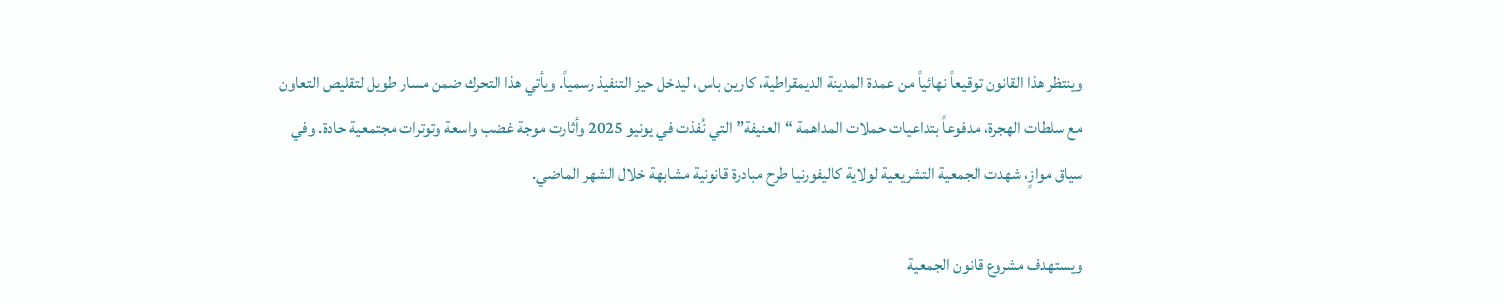وينتظر هذا القانون توقيعاً نهائياً من عمدة المدينة الديمقراطية، كارين باس، ليدخل حيز التنفيذ رسمياً. ويأتي هذا التحرك ضمن مسار طويل لتقليص التعاون مع سلطات الهجرة، مدفوعاً بتداعيات حملات المداهمة “العنيفة” التي نُفذت في يونيو 2025 وأثارت موجة غضب واسعة وتوترات مجتمعية حادة. وفي سياق موازٍ، شهدت الجمعية التشريعية لولاية كاليفورنيا طرح مبادرة قانونية مشابهة خلال الشهر الماضي.

ويستهدف مشروع قانون الجمعية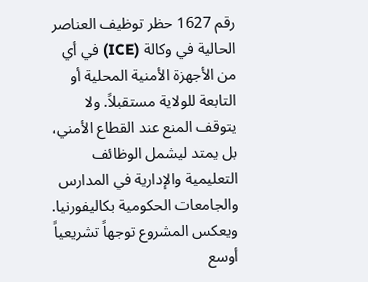رقم 1627 حظر توظيف العناصر الحالية في وكالة (ICE) في أي من الأجهزة الأمنية المحلية أو التابعة للولاية مستقبلاً. ولا يتوقف المنع عند القطاع الأمني، بل يمتد ليشمل الوظائف التعليمية والإدارية في المدارس والجامعات الحكومية بكاليفورنيا. ويعكس المشروع توجهاً تشريعياً أوسع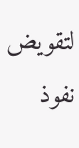لتقويض نفوذ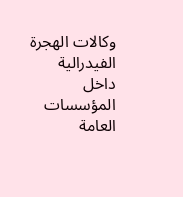وكالات الهجرة الفيدرالية داخل المؤسسات العامة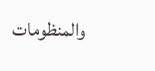والمنظومات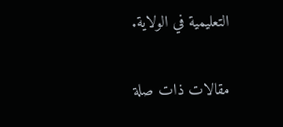التعليمية في الولاية.

مقالات ذات صلة